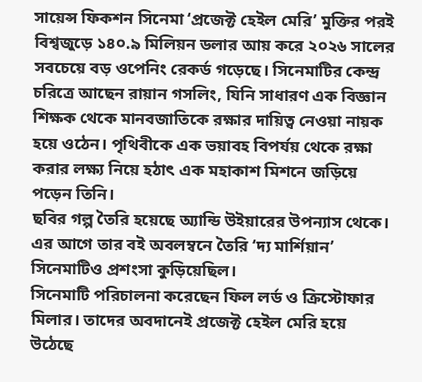সায়েন্স ফিকশন সিনেমা ‘প্রজেক্ট হেইল মেরি’ মুক্তির পরই বিশ্বজুড়ে ১৪০.৯ মিলিয়ন ডলার আয় করে ২০২৬ সালের সবচেয়ে বড় ওপেনিং রেকর্ড গড়েছে। সিনেমাটির কেন্দ্র চরিত্রে আছেন রায়ান গসলিং, যিনি সাধারণ এক বিজ্ঞান শিক্ষক থেকে মানবজাতিকে রক্ষার দায়িত্ব নেওয়া নায়ক হয়ে ওঠেন। পৃথিবীকে এক ভয়াবহ বিপর্যয় থেকে রক্ষা করার লক্ষ্য নিয়ে হঠাৎ এক মহাকাশ মিশনে জড়িয়ে পড়েন তিনি।
ছবির গল্প তৈরি হয়েছে অ্যান্ডি উইয়ারের উপন্যাস থেকে। এর আগে তার বই অবলম্বনে তৈরি ‘দ্য মার্শিয়ান’ সিনেমাটিও প্রশংসা কুড়িয়েছিল।
সিনেমাটি পরিচালনা করেছেন ফিল লর্ড ও ক্রিস্টোফার মিলার। তাদের অবদানেই প্রজেক্ট হেইল মেরি হয়ে উঠেছে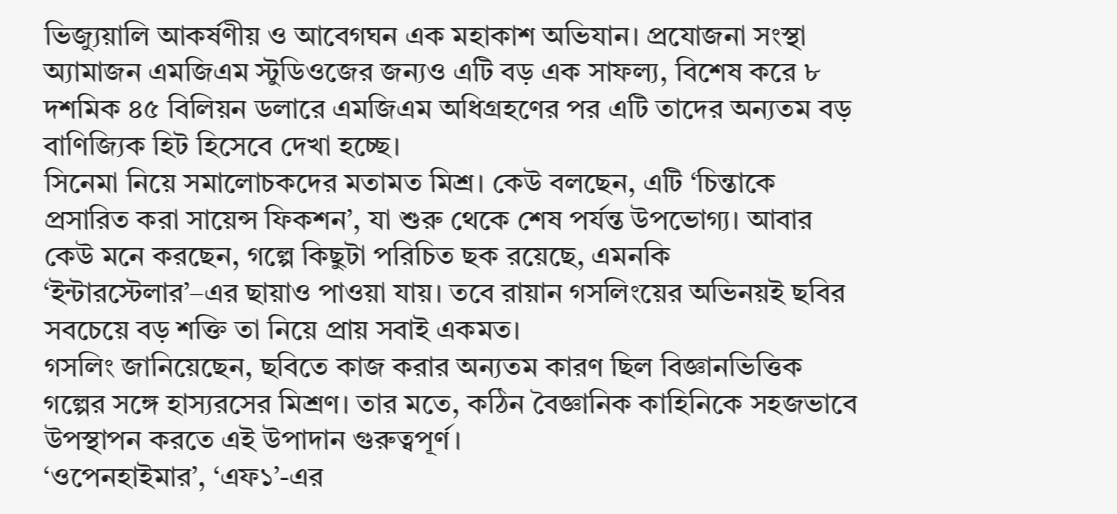ভিজ্যুয়ালি আকর্ষণীয় ও আবেগঘন এক মহাকাশ অভিযান। প্রযোজনা সংস্থা অ্যামাজন এমজিএম স্টুডিওজের জন্যও এটি বড় এক সাফল্য, বিশেষ করে ৮ দশমিক ৪৫ বিলিয়ন ডলারে এমজিএম অধিগ্রহণের পর এটি তাদের অন্যতম বড় বাণিজ্যিক হিট হিসেবে দেখা হচ্ছে।
সিনেমা নিয়ে সমালোচকদের মতামত মিশ্র। কেউ বলছেন, এটি ‘চিন্তাকে প্রসারিত করা সায়েন্স ফিকশন’, যা শুরু থেকে শেষ পর্যন্ত উপভোগ্য। আবার কেউ মনে করছেন, গল্পে কিছুটা পরিচিত ছক রয়েছে, এমনকি ‘ইন্টারস্টেলার’–এর ছায়াও পাওয়া যায়। তবে রায়ান গসলিংয়ের অভিনয়ই ছবির সবচেয়ে বড় শক্তি তা নিয়ে প্রায় সবাই একমত।
গসলিং জানিয়েছেন, ছবিতে কাজ করার অন্যতম কারণ ছিল বিজ্ঞানভিত্তিক গল্পের সঙ্গে হাস্যরসের মিশ্রণ। তার মতে, কঠিন বৈজ্ঞানিক কাহিনিকে সহজভাবে উপস্থাপন করতে এই উপাদান গুরুত্বপূর্ণ।
‘ওপেনহাইমার’, ‘এফ১’-এর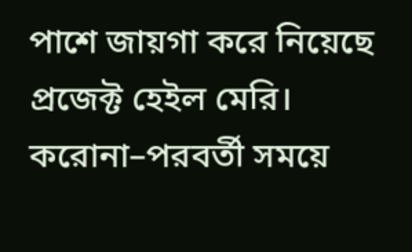পাশে জায়গা করে নিয়েছে প্রজেক্ট হেইল মেরি। করোনা–পরবর্তী সময়ে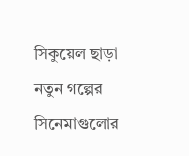সিকুয়েল ছাড়া নতুন গল্পের সিনেমাগুলোর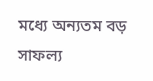মধ্যে অন্যতম বড় সাফল্য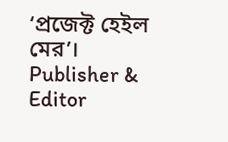‘প্রজেক্ট হেইল মের’।
Publisher & Editor